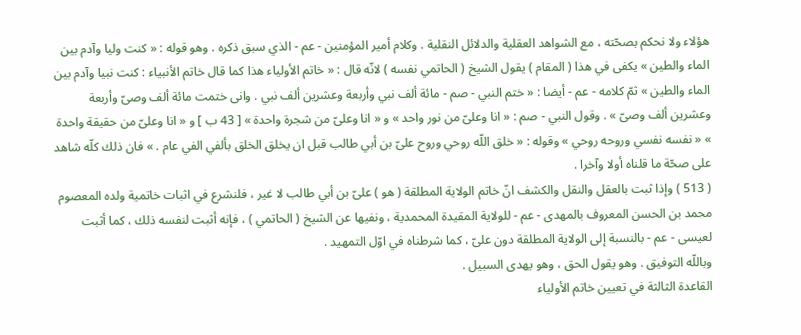هؤلاء ولا نحكم بصحّته ، مع الشواهد العقلية والدلائل النقلية . وكلام أمير المؤمنين - عم - الذي سبق ذكره . وهو قوله : « كنت وليا وآدم بين الماء والطين » يكفى في هذا ( المقام ) يقول الشيخ ( الحاتمي نفسه ) لانّه قال : « خاتم الأولياء هذا كما قال خاتم الأنبياء : كنت نبيا وآدم بين الماء والطين » ثمّ كلامه - عم - أيضا : « ختم النبي - صم - مائة ألف نبي وأربعة وعشرين ألف نبي . وانى ختمت مائة ألف وصىّ وأربعة وعشرين ألف وصىّ » . وقول النبي - صم : « انا وعلىّ من نور واحد » و « انا وعلىّ من شجرة واحدة » [ 43 ب ] و « انا وعلىّ من حقيقة واحدة » « نفسه نفسي وروحه روحي » وقوله : « خلق اللّه روحي وروح علىّ بن أبي طالب قبل ان يخلق الخلق بألفي الفي عام . » فان ذلك كلّه شاهد على صحّة ما قلناه أولا وآخرا .
( 513 ) وإذا ثبت بالعقل والنقل والكشف انّ خاتم الولاية المطلقة ( هو ) علىّ بن أبي طالب لا غير ، فلنشرع في اثبات خاتمية ولده المعصوم محمد بن الحسن المعروف بالمهدى - عم - للولاية المقيدة المحمدية ، ونفيها عن الشيخ ( الحاتمي ) ، فإنه أثبت لنفسه ذلك ، كما أثبت لعيسى - عم - بالنسبة إلى الولاية المطلقة دون علىّ ، كما شرطناه في اوّل التمهيد .
وباللّه التوفيق . وهو يقول الحق ، وهو يهدى السبيل .
القاعدة الثالثة في تعيين خاتم الأولياء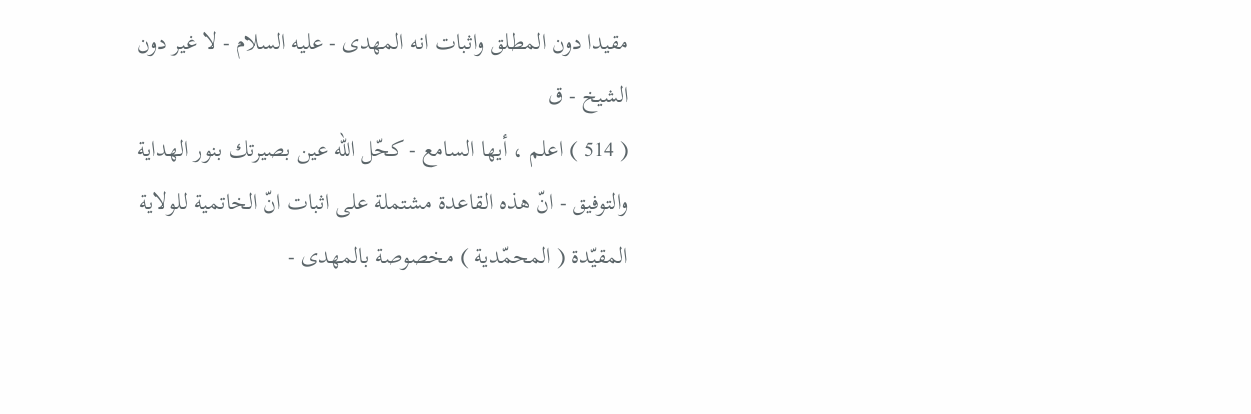مقيدا دون المطلق واثبات انه المهدى - عليه السلام - لا غير دون الشيخ - ق
( 514 ) اعلم ، أيها السامع - كحّل اللّه عين بصيرتك بنور الهداية والتوفيق - انّ هذه القاعدة مشتملة على اثبات انّ الخاتمية للولاية المقيّدة ( المحمّدية ) مخصوصة بالمهدى -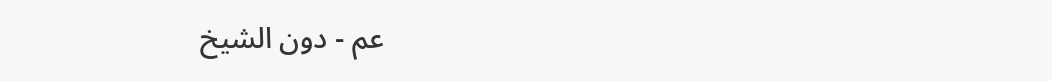عم - دون الشيخ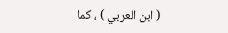( ابن العربي ) ، كما